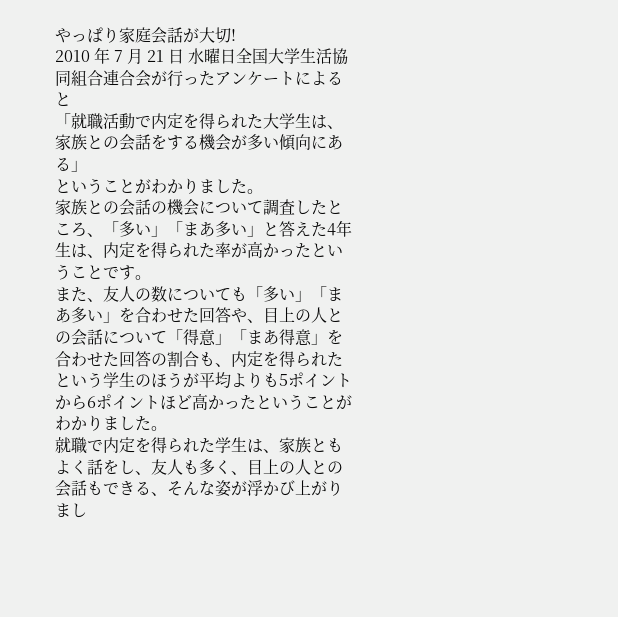やっぱり家庭会話が大切!
2010 年 7 月 21 日 水曜日全国大学生活協同組合連合会が行ったアンケートによると
「就職活動で内定を得られた大学生は、家族との会話をする機会が多い傾向にある」
ということがわかりました。
家族との会話の機会について調査したところ、「多い」「まあ多い」と答えた4年生は、内定を得られた率が高かったということです。
また、友人の数についても「多い」「まあ多い」を合わせた回答や、目上の人との会話について「得意」「まあ得意」を合わせた回答の割合も、内定を得られたという学生のほうが平均よりも5ポイントから6ポイントほど高かったということがわかりました。
就職で内定を得られた学生は、家族ともよく話をし、友人も多く、目上の人との会話もできる、そんな姿が浮かび上がりまし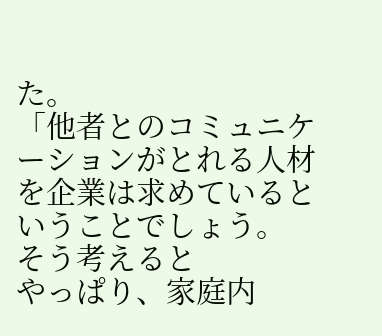た。
「他者とのコミュニケーションがとれる人材を企業は求めているということでしょう。
そう考えると
やっぱり、家庭内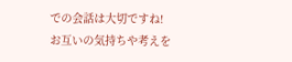での会話は大切ですね!
お互いの気持ちや考えを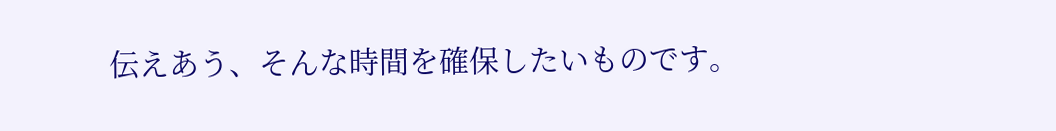伝えあう、そんな時間を確保したいものです。